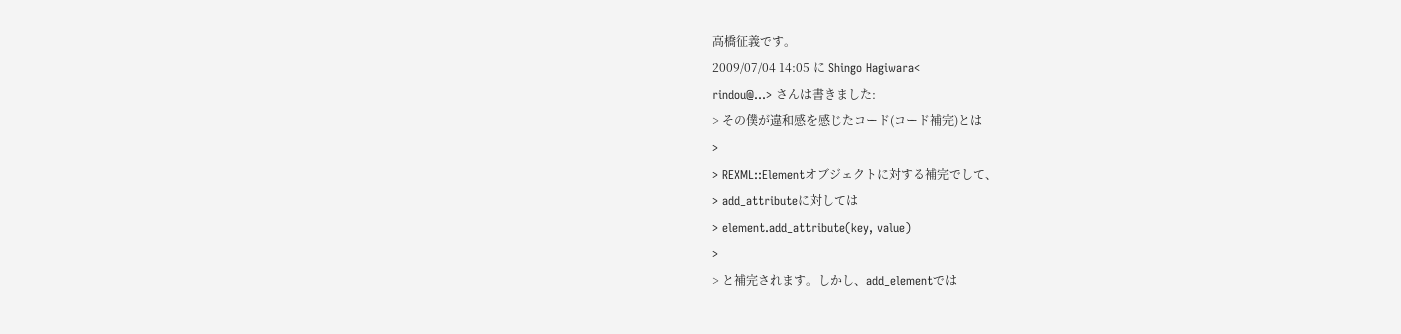高橋征義です。
2009/07/04 14:05 に Shingo Hagiwara<
rindou@...> さんは書きました:
> その僕が違和感を感じたコード(コード補完)とは
>
> REXML::Elementオブジェクトに対する補完でして、
> add_attributeに対しては
> element.add_attribute(key, value)
>
> と補完されます。しかし、add_elementでは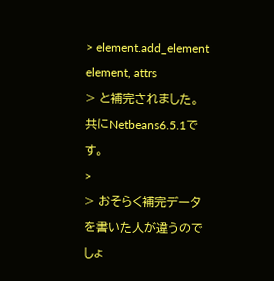> element.add_element element, attrs
> と補完されました。共にNetbeans6.5.1です。
>
> おそらく補完データを書いた人が違うのでしょ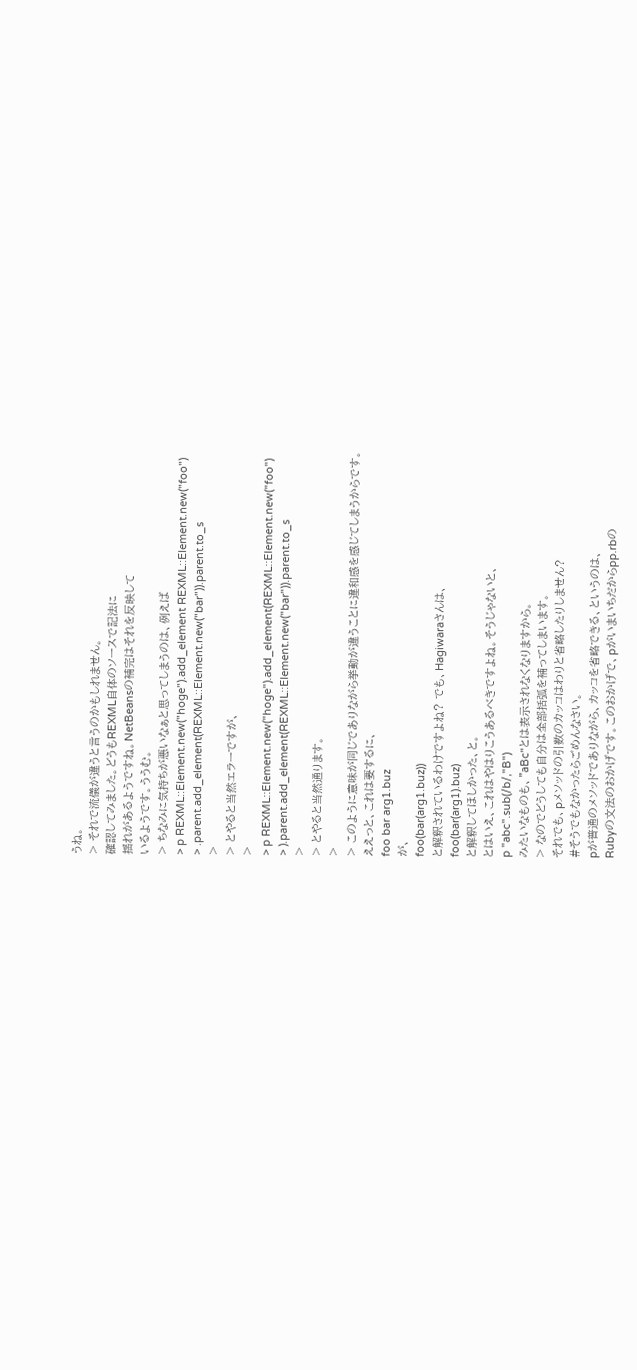うね。
> それで流儀が違うと言うのかもしれません。
確認してみました。どうもREXML自体のソースで記法に
揺れがあるようですね。NetBeansの補完はそれを反映して
いるようです。ううむ。
> ちなみに気持ちが悪いなぁと思ってしまうのは、例えば
> p REXML::Element.new("hoge").add_element REXML::Element.new("foo")
> .parent.add_element(REXML::Element.new("bar")).parent.to_s
>
> とやると当然エラーですが、
>
> p REXML::Element.new("hoge").add_element(REXML::Element.new("foo")
> ).parent.add_element(REXML::Element.new("bar")).parent.to_s
>
> とやると当然通ります。
>
> このように意味が同じでありながら挙動が違うことに違和感を感じてしまうからです。
ええっと、これは要するに、
foo bar arg1.buz
が、
foo(bar(arg1.buz))
と解釈されているわけですよね? でも、Hagiwaraさんは、
foo(bar(arg1).buz)
と解釈してほしかった、と。
とはいえ、これはやはりこうあるべきですよね。そうじゃないと、
p "abc".sub(/b/,"B")
みたいなものも、"aBc"とは表示されなくなりますから。
> なのでどうしても自分は全部括弧を補ってしまいます。
それでも、pメソッドの引数のカッコはわりと省略したりしません?
#そうでもなかったらごめんなさい。
pが普通のメソッドでありながら、カッコを省略できる、というのは、
Rubyの文法のおかげです。このおかげで、pがいまいちだからpp.rbの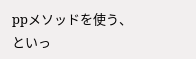ppメソッドを使う、といっ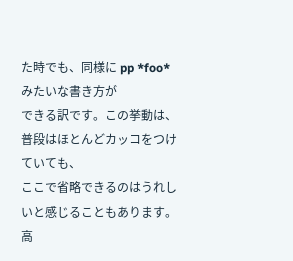た時でも、同様に pp *foo* みたいな書き方が
できる訳です。この挙動は、普段はほとんどカッコをつけていても、
ここで省略できるのはうれしいと感じることもあります。
高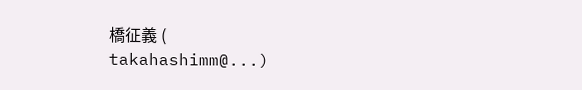橋征義 (
takahashimm@...)